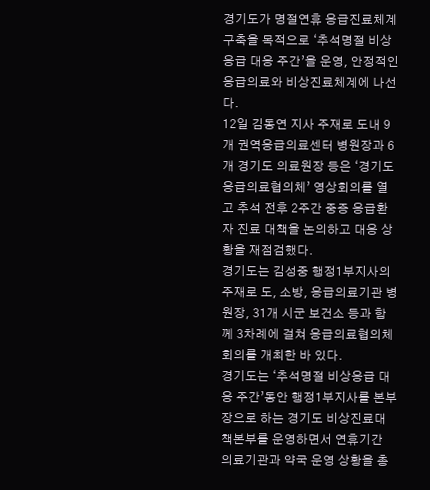경기도가 명절연휴 응급진료체계 구축을 목적으로 ‘추석명절 비상응급 대응 주간’을 운영, 안정적인 응급의료와 비상진료체계에 나선다.
12일 김동연 지사 주재로 도내 9개 권역응급의료센터 병원장과 6개 경기도 의료원장 등은 ‘경기도 응급의료협의체’ 영상회의를 열고 추석 전후 2주간 중증 응급환자 진료 대책을 논의하고 대응 상황을 재점검했다.
경기도는 김성중 행정1부지사의 주재로 도, 소방, 응급의료기관 병원장, 31개 시군 보건소 등과 함께 3차례에 걸쳐 응급의료협의체 회의를 개최한 바 있다.
경기도는 ‘추석명절 비상응급 대응 주간’동안 행정1부지사를 본부장으로 하는 경기도 비상진료대책본부를 운영하면서 연휴기간 의료기관과 약국 운영 상황을 총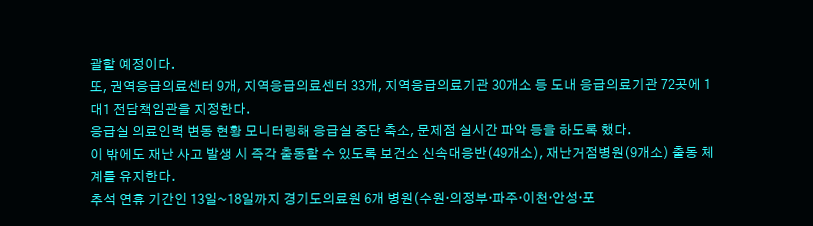괄할 예정이다.
또, 권역응급의료센터 9개, 지역응급의료센터 33개, 지역응급의료기관 30개소 등 도내 응급의료기관 72곳에 1대1 전담책임관을 지정한다.
응급실 의료인력 변동 현황 모니터링해 응급실 중단 축소, 문제점 실시간 파악 등을 하도록 했다.
이 밖에도 재난 사고 발생 시 즉각 출동할 수 있도록 보건소 신속대응반(49개소), 재난거점병원(9개소) 출동 체계를 유지한다.
추석 연휴 기간인 13일~18일까지 경기도의료원 6개 병원(수원·의정부·파주·이천·안성·포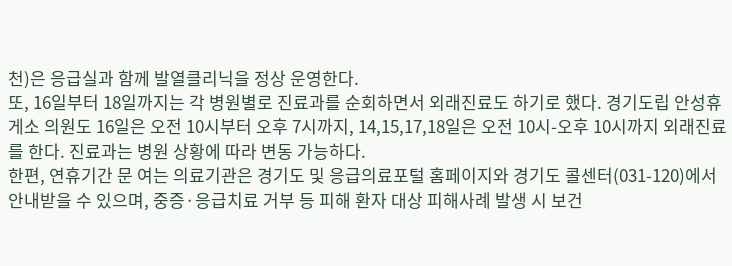천)은 응급실과 함께 발열클리닉을 정상 운영한다.
또, 16일부터 18일까지는 각 병원별로 진료과를 순회하면서 외래진료도 하기로 했다. 경기도립 안성휴게소 의원도 16일은 오전 10시부터 오후 7시까지, 14,15,17,18일은 오전 10시-오후 10시까지 외래진료를 한다. 진료과는 병원 상황에 따라 변동 가능하다.
한편, 연휴기간 문 여는 의료기관은 경기도 및 응급의료포털 홈페이지와 경기도 콜센터(031-120)에서 안내받을 수 있으며, 중증·응급치료 거부 등 피해 환자 대상 피해사례 발생 시 보건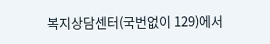복지상담센터(국번없이 129)에서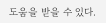도움을 받을 수 있다.